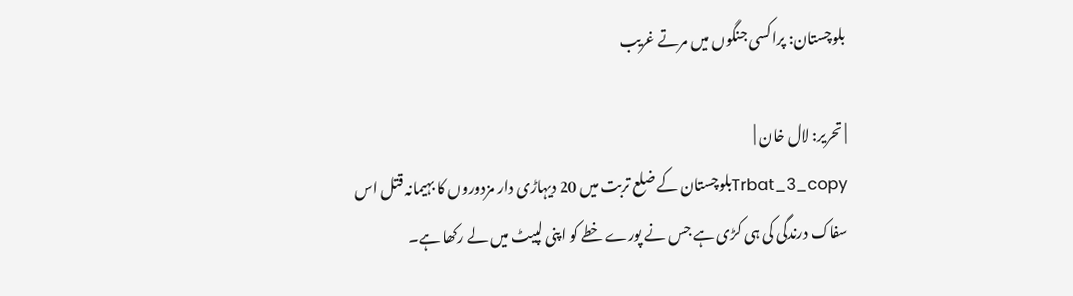بلوچستان: پراکسی جنگوں میں مرتے غریب

| تحریر: لال خان |
Trbat_3_copyبلوچستان کے ضلع تربت میں 20 دیہاڑی دار مزدوروں کا بہیمانہ قتل اس سفاک درندگی کی ہی کڑی ہے جس نے پورے خطے کو اپنی لپیٹ میں لے رکھا ہے۔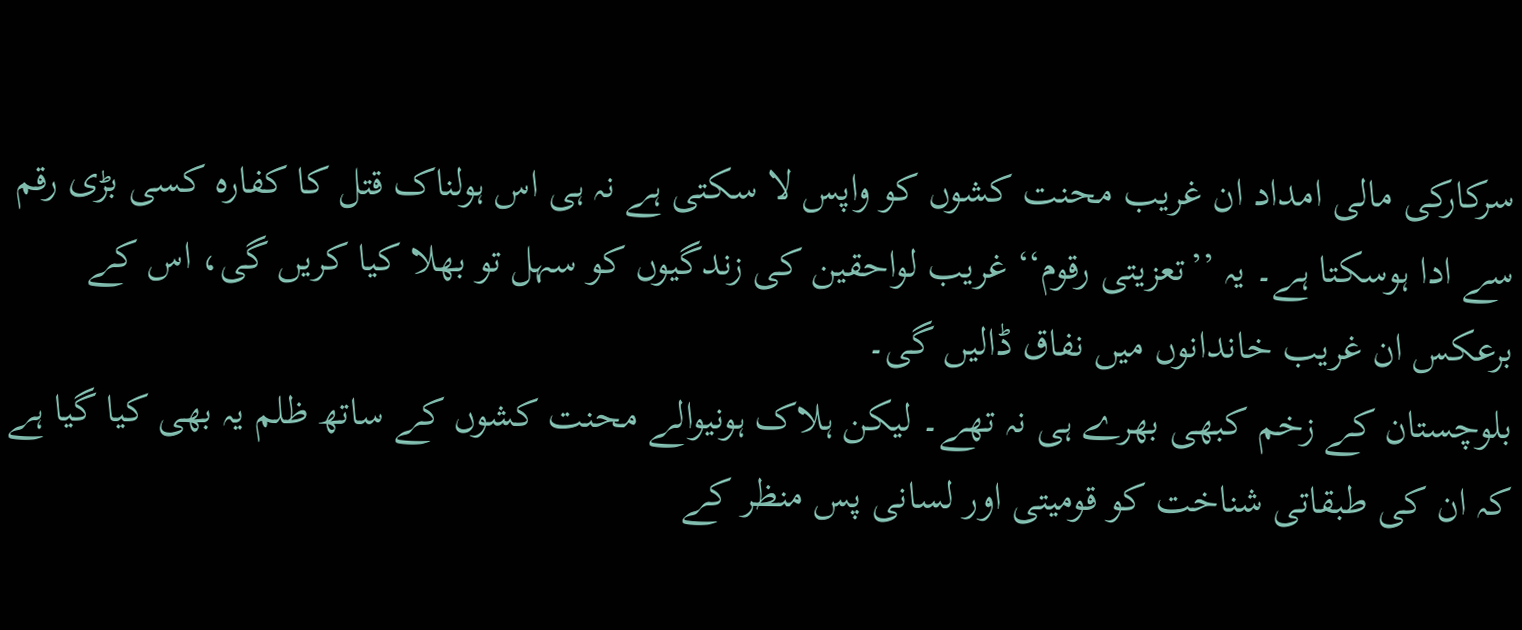سرکارکی مالی امداد ان غریب محنت کشوں کو واپس لا سکتی ہے نہ ہی اس ہولناک قتل کا کفارہ کسی بڑی رقم سے ادا ہوسکتا ہے۔ یہ ’’تعزیتی رقوم‘‘ غریب لواحقین کی زندگیوں کو سہل تو بھلا کیا کریں گی، اس کے برعکس ان غریب خاندانوں میں نفاق ڈالیں گی۔
بلوچستان کے زخم کبھی بھرے ہی نہ تھے۔ لیکن ہلاک ہونیوالے محنت کشوں کے ساتھ ظلم یہ بھی کیا گیا ہے کہ ان کی طبقاتی شناخت کو قومیتی اور لسانی پس منظر کے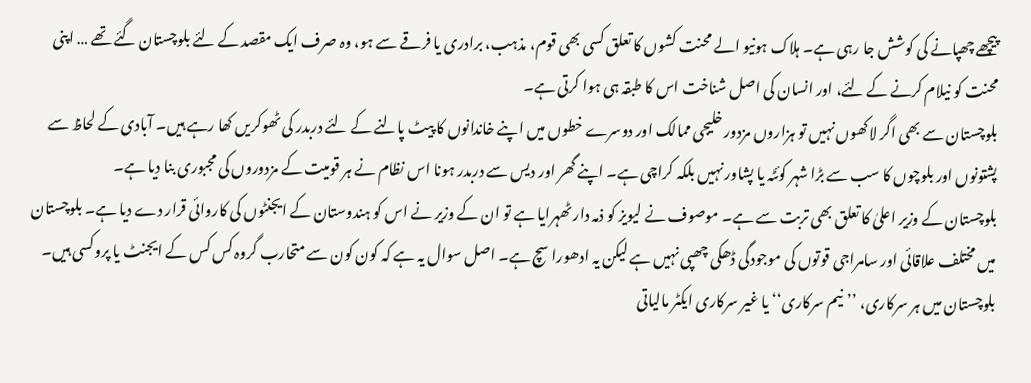پیچھے چھپانے کی کوشش جا رہی ہے۔ ہلاک ہونیو الے محنت کشوں کا تعلق کسی بھی قوم، مذہب، برادری یا فرقے سے ہو، وہ صرف ایک مقصد کے لئے بلوچستان گئے تھے … اپنی محنت کو نیلام کرنے کے لئے، اور انسان کی اصل شناخت اس کا طبقہ ہی ہوا کرتی ہے۔
بلوچستان سے بھی اگر لاکھوں نہیں تو ہزاروں مزدور خلیجی ممالک اور دوسرے خطوں میں اپنے خاندانوں کا پیٹ پالنے کے لئے دربدر کی ٹھوکریں کھا رہے ہیں۔ آبادی کے لحاظ سے پشتونوں اور بلوچوں کا سب سے بڑا شہر کوئٹہ یا پشاور نہیں بلکہ کراچی ہے۔ اپنے گھر اور دیس سے دربدر ہونا اس نظام نے ہر قومیت کے مزدوروں کی مجبوری بنا دیا ہے۔
بلوچستان کے وزیر اعلیٰ کا تعلق بھی تربت سے ہے۔ موصوف نے لیویز کو ذمہ دار ٹھہرایا ہے تو ان کے وزیر نے اس کو ہندوستان کے ایجنٹوں کی کاروائی قرار دے دیا ہے۔ بلوچستان میں مختلف علاقائی اور سامراجی قوتوں کی موجودگی ڈھکی چھپی نہیں ہے لیکن یہ ادھورا سچ ہے۔ اصل سوال یہ ہے کہ کون کون سے متحارب گروہ کس کس کے ایجنٹ یا پروکسی ہیں۔ بلوچستان میں ہر سرکاری، ’’نیم سرکاری‘‘ یا غیر سرکاری ایکٹر مالیاتی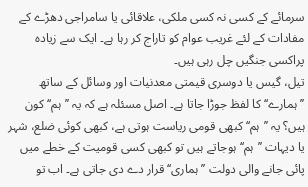سرمائے کے کسی نہ کسی ملکی، علاقائی یا سامراجی دھڑے کے مفادات کے لئے غریب عوام کو تاراج کر رہا ہے۔ ایک سے زیادہ پراکسی جنگیں چل رہی ہیں۔
تیل، گیس یا دوسری قیمتی معدنیات اور وسائل کے ساتھ ’’ہمارے‘‘ کا لفظ جوڑا جاتا ہے۔ اصل مسئلہ ہے کہ یہ ’’ہم‘‘ کون ہیں؟ یہ ’’ہم‘‘ کبھی قومی ریاست ہوتی ہے، کبھی کوئی ضلع، شہر یا دیہات ’’ہم‘‘ ہوجاتے ہیں تو کبھی کسی قومیت کے خطے میں پائی جانے والی دولت ’’ہماری‘‘ قرار دے دی جاتی ہے۔ اب تو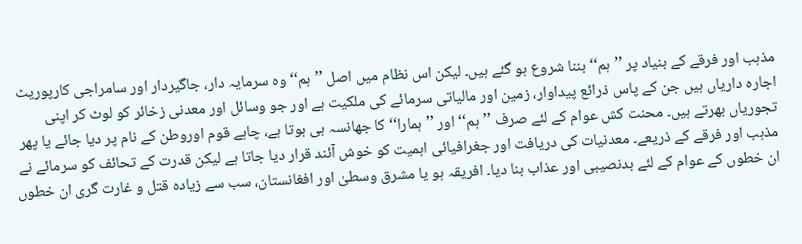مذہب اور فرقے کے بنیاد پر ’’ہم‘‘ بننا شروع ہو گئے ہیں۔ لیکن اس نظام میں اصل ’’ہم‘‘ وہ سرمایہ دار، جاگیردار اور سامراجی کارپوریٹ اجارہ داریاں ہیں جن کے پاس ذرائع پیداوار، زمین اور مالیاتی سرمائے کی ملکیت ہے اور جو وسائل اور معدنی زخائر کو لوٹ کر اپنی تجوریاں بھرتے ہیں۔ محنت کش عوام کے لئے صرف ’’ہم‘‘ اور ’’ہمارا‘‘ کا جھانسہ ہی ہوتا ہے، چاہے قوم اوروطن کے نام پر دیا جائے یا پھر مذہب اور فرقے کے ذریعے۔ معدنیات کی دریافت اور جغرافیائی اہمیت کو خوش آئند قرار دیا جاتا ہے لیکن قدرت کے تحائف کو سرمائے نے ان خطوں کے عوام کے لئے بدنصیبی اور عذاب بنا دیا۔ افریقہ ہو یا مشرق وسطیٰ اور افغانستان، سب سے زیادہ قتل و غارت گری ان خطوں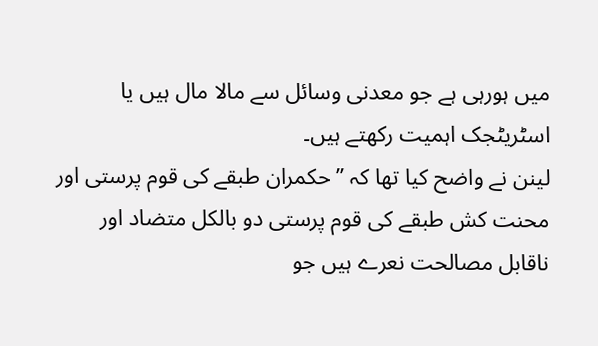میں ہورہی ہے جو معدنی وسائل سے مالا مال ہیں یا اسٹریٹجک اہمیت رکھتے ہیں۔
لینن نے واضح کیا تھا کہ ’’حکمران طبقے کی قوم پرستی اور محنت کش طبقے کی قوم پرستی دو بالکل متضاد اور ناقابل مصالحت نعرے ہیں جو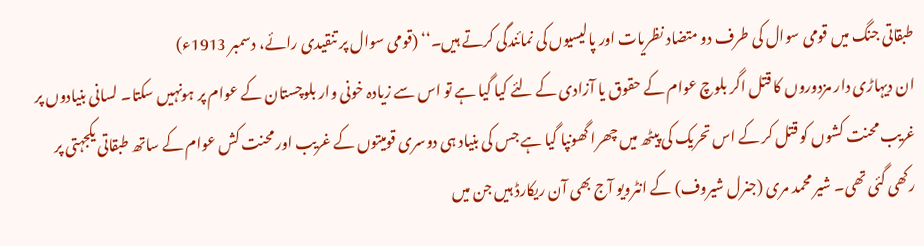طبقاتی جنگ میں قومی سوال کی طرف دو متضاد نظریات اور پالیسیوں کی نمائندگی کرتے ہیں۔‘‘ (قومی سوال پر تنقیدی رائے، دسمبر 1913ء)
ان دیہاڑی دار مزدوروں کا قتل اگر بلوچ عوام کے حقوق یا آزادی کے لئے کیا گیا ہے تو اس سے زیادہ خونی وار بلوچستان کے عوام پر ہونہیں سکتا۔ لسانی بنیادوں پر غریب محنت کشوں کو قتل کر کے اس تحریک کی پیٹھ میں چھرا گھونپا گیا ہے جس کی بنیاد ہی دوسری قومیتوں کے غریب اور محنت کش عوام کے ساتھ طبقاتی یکجہتی پر رکھی گئی تھی۔ شیر محمد مری (جنرل شیروف) کے انٹرویو آج بھی آن ریکارڈ ہیں جن میں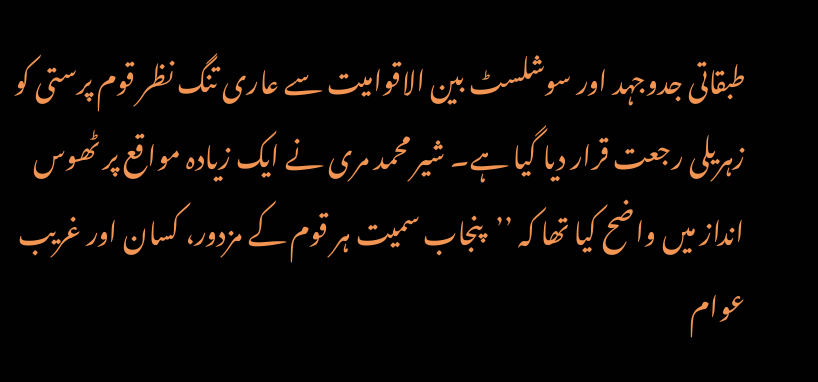طبقاتی جدوجہد اور سوشلسٹ بین الاقوامیت سے عاری تنگ نظر قوم پرستی کو زہریلی رجعت قرار دیا گیا ہے۔ شیر محمد مری نے ایک زیادہ مواقع پر ٹھوس انداز میں واضح کیا تھا کہ ’’پنجاب سمیت ہر قوم کے مزدور، کسان اور غریب عوام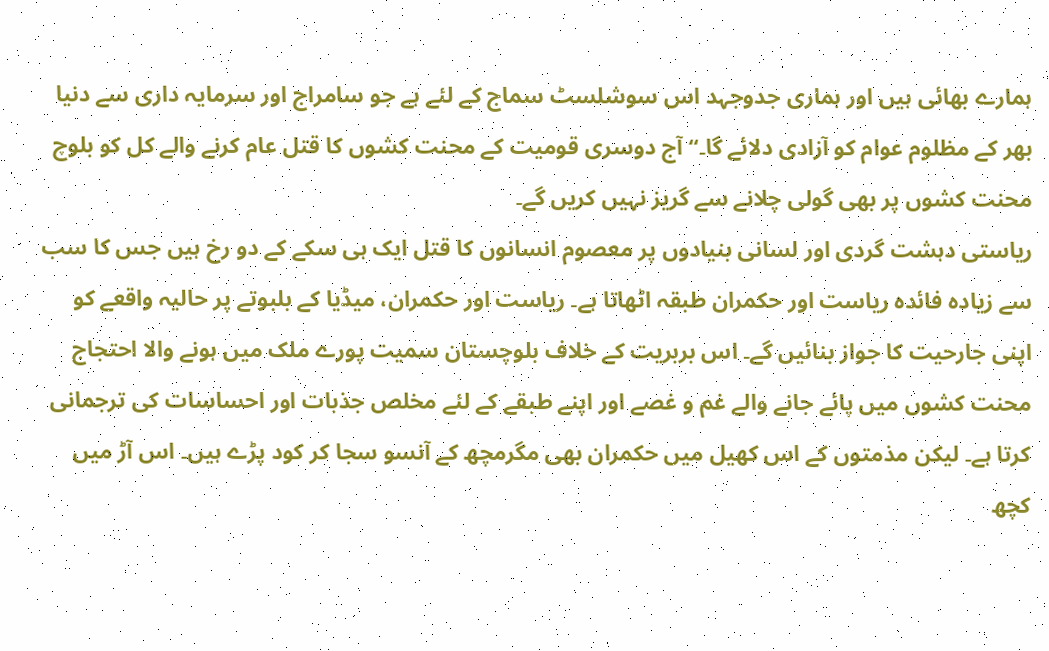ہمارے بھائی ہیں اور ہماری جدوجہد اس سوشلسٹ سماج کے لئے ہے جو سامراج اور سرمایہ داری سے دنیا بھر کے مظلوم عوام کو آزادی دلائے گا۔‘‘ آج دوسری قومیت کے محنت کشوں کا قتل عام کرنے والے کل کو بلوچ محنت کشوں پر بھی گولی چلانے سے گریز نہیں کریں گے۔
ریاستی دہشت گردی اور لسانی بنیادوں پر معصوم انسانوں کا قتل ایک ہی سکے کے دو رخ ہیں جس کا سب سے زیادہ فائدہ ریاست اور حکمران طبقہ اٹھاتا ہے۔ ریاست اور حکمران، میڈیا کے بلبوتے پر حالیہ واقعے کو اپنی جارحیت کا جواز بنائیں گے۔ اس بربریت کے خلاف بلوچستان سمیت پورے ملک میں ہونے والا احتجاج محنت کشوں میں پائے جانے والے غم و غصے اور اپنے طبقے کے لئے مخلص جذبات اور احساسات کی ترجمانی کرتا ہے۔ لیکن مذمتوں کے اس کھیل میں حکمران بھی مگرمچھ کے آنسو سجا کر کود پڑے ہیں۔ اس آڑ میں کچھ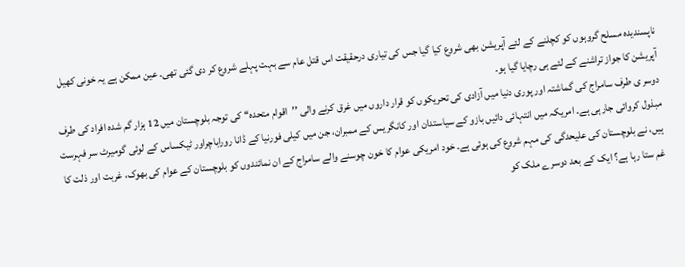ناپسندیدہ مسلح گروہوں کو کچلنے کے لئے آپریشن بھی شروع کیا گیا جس کی تیاری درحقیقت اس قتل عام سے بہت پہلے شروع کر دی گئی تھی۔ عین ممکن ہے یہ خونی کھیل آپریشن کا جواز تراشنے کے لئے ہی رچایا گیا ہو۔
دوسر ی طرف سامراج کی گماشتہ اور پوری دنیا میں آزادی کی تحریکوں کو قرار داروں میں غرق کرنے والی ’’اقوام متحدہ‘‘ کی توجہ بلوچستان میں 12 ہزار گم شدہ افراد کی طرف مبذول کروائی جارہی ہے۔ امریکہ میں انتہائی دائیں بازو کے سیاستدان اور کانگریس کے ممبران، جن میں کیلی فورنیا کے ڈانا روراباچراور ٹیکساس کے لوئی گومیرٹ سر فہرست ہیں، نے بلوچستان کی علیحدگی کی مہم شروع کی ہوئی ہے۔ خود امریکی عوام کا خون چوسنے والے سامراج کے ان نمائندوں کو بلوچستان کے عوام کی بھوک، غربت اور ذلت کا غم ستا رہا ہے؟ ایک کے بعد دوسرے ملک کو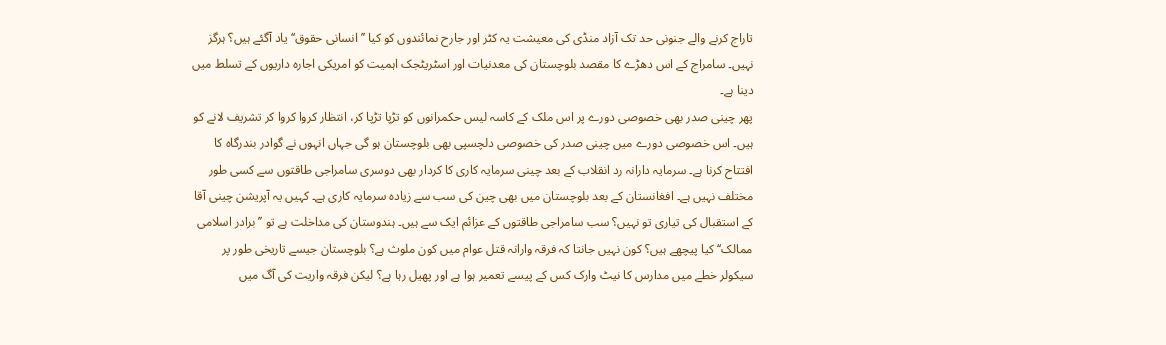تاراج کرنے والے جنونی حد تک آزاد منڈی کی معیشت یہ کٹر اور جارح نمائندوں کو کیا ’’انسانی حقوق‘‘ یاد آگئے ہیں؟ ہرگز نہیں۔ سامراج کے اس دھڑے کا مقصد بلوچستان کی معدنیات اور اسٹریٹجک اہمیت کو امریکی اجارہ داریوں کے تسلط میں دینا ہے۔
پھر چینی صدر بھی خصوصی دورے پر اس ملک کے کاسہ لیس حکمرانوں کو تڑپا تڑپا کر، انتظار کروا کروا کر تشریف لانے کو ہیں۔ اس خصوصی دورے میں چینی صدر کی خصوصی دلچسپی بھی بلوچستان ہو گی جہاں انہوں نے گوادر بندرگاہ کا افتتاح کرنا ہے۔ سرمایہ دارانہ رد انقلاب کے بعد چینی سرمایہ کاری کا کردار بھی دوسری سامراجی طاقتوں سے کسی طور مختلف نہیں ہے۔ افغانستان کے بعد بلوچستان میں بھی چین کی سب سے زیادہ سرمایہ کاری ہے۔ کہیں یہ آپریشن چینی آقا کے استقبال کی تیاری تو نہیں؟ سب سامراجی طاقتوں کے عزائم ایک سے ہیں۔ ہندوستان کی مداخلت ہے تو ’’برادر اسلامی ممالک‘‘ کیا پیچھے ہیں؟ کون نہیں جانتا کہ فرقہ وارانہ قتل عوام میں کون ملوث ہے؟ بلوچستان جیسے تاریخی طور پر سیکولر خطے میں مدارس کا نیٹ وارک کس کے پیسے تعمیر ہوا ہے اور پھیل رہا ہے؟ لیکن فرقہ واریت کی آگ میں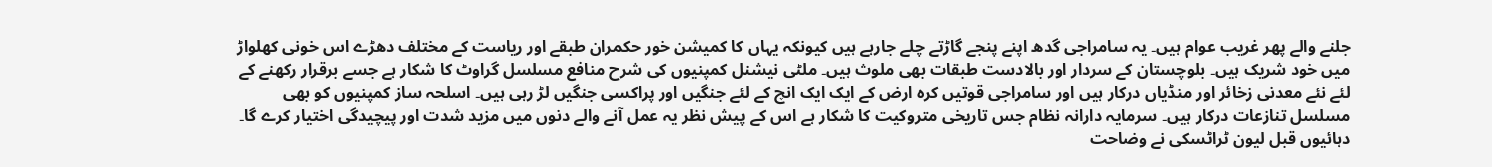جلنے والے پھر غریب عوام ہیں۔ یہ سامراجی گدھ اپنے پنجے گاڑتے چلے جارہے ہیں کیونکہ یہاں کا کمیشن خور حکمران طبقے اور ریاست کے مختلف دھڑے اس خونی کھلواڑ میں خود شریک ہیں۔ بلوچستان کے سردار اور بالادست طبقات بھی ملوث ہیں۔ ملٹی نیشنل کمپنیوں کی شرح منافع مسلسل گراوٹ کا شکار ہے جسے برقرار رکھنے کے لئے نئے معدنی زخائر اور منڈیاں درکار ہیں اور سامراجی قوتیں کرہ ارض کے ایک ایک انچ کے لئے جنگیں اور پراکسی جنگیں لڑ رہی ہیں۔ اسلحہ ساز کمپنیوں کو بھی مسلسل تنازعات درکار ہیں۔ سرمایہ دارانہ نظام جس تاریخی متروکیت کا شکار ہے اس کے پیش نظر یہ عمل آنے والے دنوں میں مزید شدت اور پیچیدگی اختیار کرے گا۔
دہائیوں قبل لیون ٹراٹسکی نے وضاحت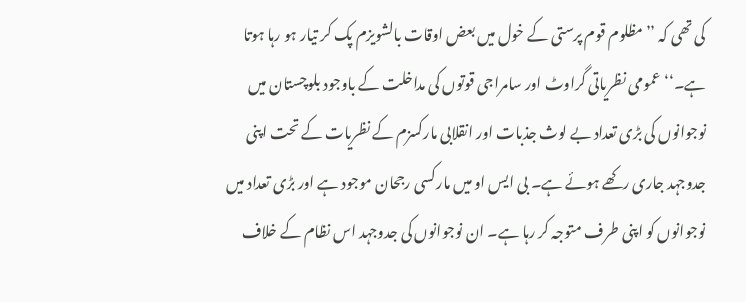کی تھی کہ ’’مظلوم قوم پرستی کے خول میں بعض اوقات بالشویزم پک کر تیار ہو رہا ہوتا ہے۔‘‘ عمومی نظریاتی گراوٹ اور سامراجی قوتوں کی مداخلت کے باوجود بلوچستان میں نوجوانوں کی بڑی تعداد بے لوث جذبات اور انقلابی مارکسزم کے نظریات کے تحت اپنی جدوجہد جاری رکھے ہوئے ہے۔ بی ایس او میں مارکسی رجحان موجود ہے اور بڑی تعداد میں نوجوانوں کو اپنی طرف متوجہ کر رہا ہے۔ ان نوجوانوں کی جدوجہد اس نظام کے خلاف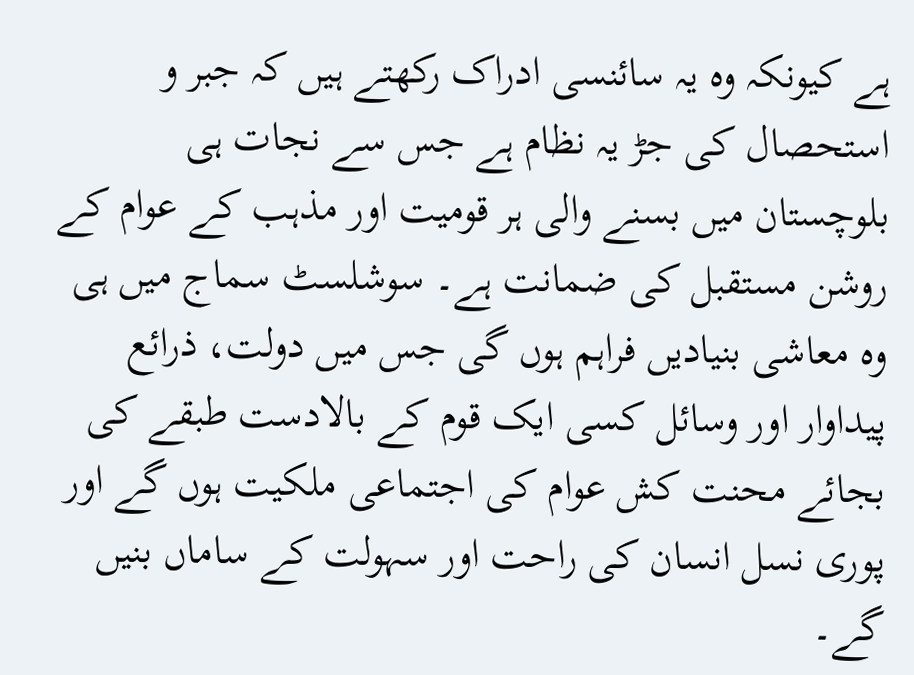ہے کیونکہ وہ یہ سائنسی ادراک رکھتے ہیں کہ جبر و استحصال کی جڑ یہ نظام ہے جس سے نجات ہی بلوچستان میں بسنے والی ہر قومیت اور مذہب کے عوام کے روشن مستقبل کی ضمانت ہے۔ سوشلسٹ سماج میں ہی وہ معاشی بنیادیں فراہم ہوں گی جس میں دولت، ذرائع پیداوار اور وسائل کسی ایک قوم کے بالادست طبقے کی بجائے محنت کش عوام کی اجتماعی ملکیت ہوں گے اور پوری نسل انسان کی راحت اور سہولت کے ساماں بنیں گے۔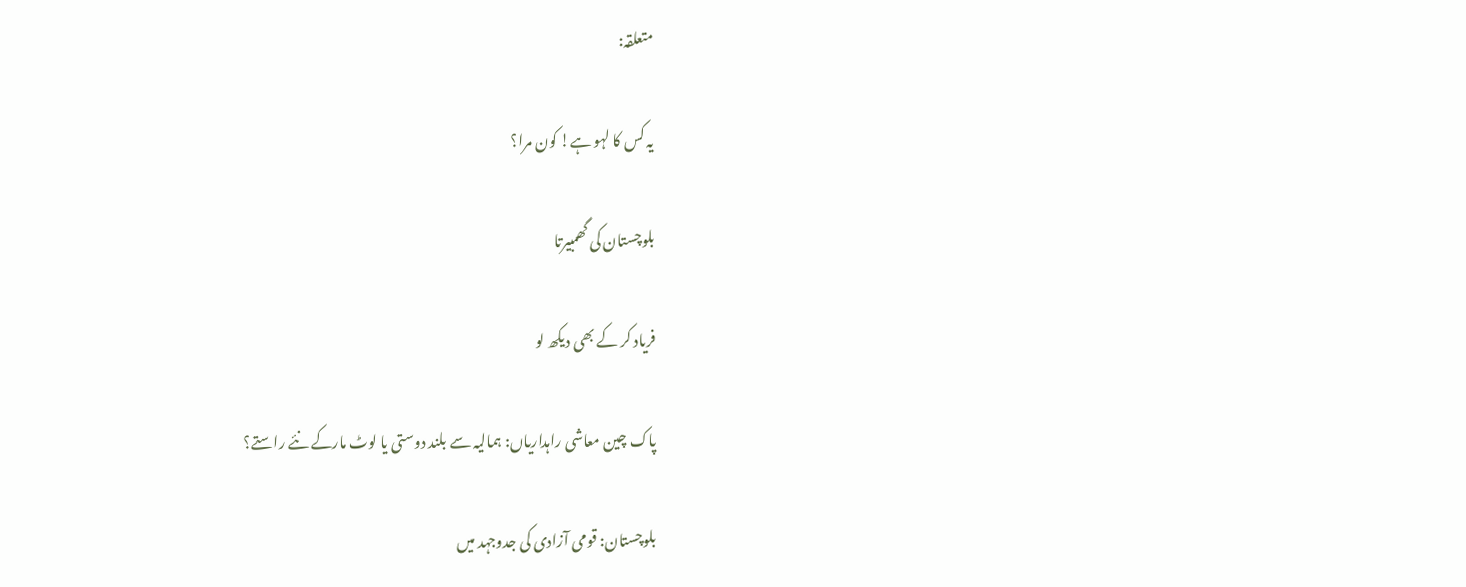متعلقہ:

یہ کس کا لہو ہے! کون مرا؟

بلوچستان کی گھمبیرتا

فریاد کر کے بھی دیکھ لو

پاک چین معاشی راہداریاں: ہمالیہ سے بلند دوستی یا لوٹ مارکے نئے راستے؟

بلوچستان: قومی آزادی کی جدوجہد میں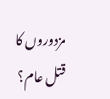مزدوروں کا قتل عام؟